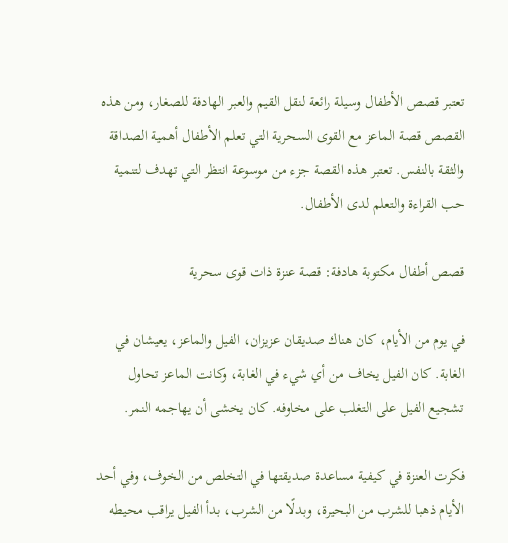تعتبر قصص الأطفال وسيلة رائعة لنقل القيم والعبر الهادفة للصغار، ومن هذه القصص قصة الماعز مع القوى السحرية التي تعلم الأطفال أهمية الصداقة والثقة بالنفس. تعتبر هذه القصة جزء من موسوعة انتظر التي تهدف لتنمية حب القراءة والتعلم لدى الأطفال.

قصص أطفال مكتوبة هادفة: قصة عنزة ذات قوى سحرية

في يوم من الأيام، كان هناك صديقان عزيزان، الفيل والماعز، يعيشان في الغابة. كان الفيل يخاف من أي شيء في الغابة، وكانت الماعز تحاول تشجيع الفيل على التغلب على مخاوفه. كان يخشى أن يهاجمه النمر.

فكرت العنزة في كيفية مساعدة صديقتها في التخلص من الخوف، وفي أحد الأيام ذهبا للشرب من البحيرة، وبدلًا من الشرب، بدأ الفيل يراقب محيطه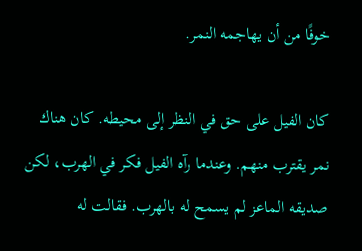خوفًا من أن يهاجمه النمر.

كان الفيل على حق في النظر إلى محيطه. كان هناك نمر يقترب منهم. وعندما رآه الفيل فكر في الهرب، لكن صديقه الماعز لم يسمح له بالهرب. فقالت له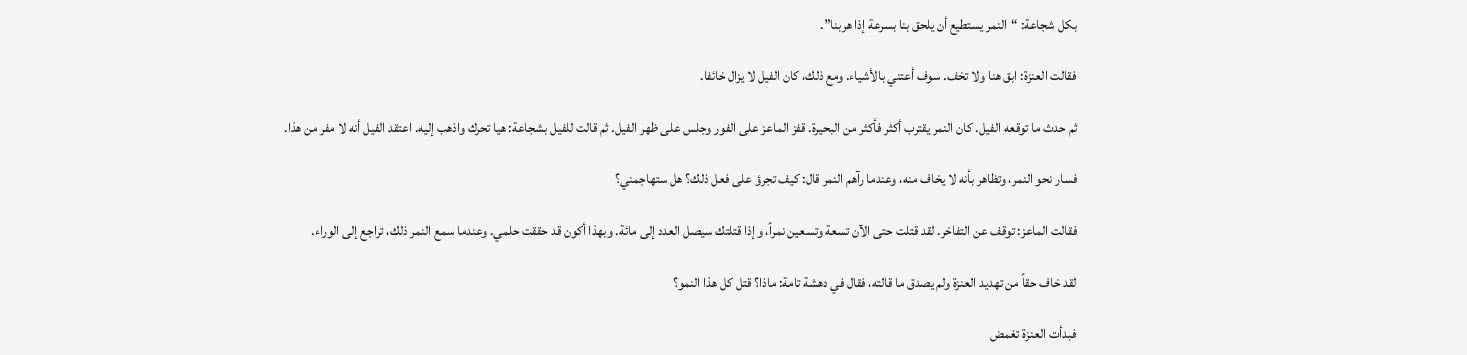بكل شجاعة: “النمر يستطيع أن يلحق بنا بسرعة إذا هربنا”.

فقالت العنزة: ابق هنا ولا تخف. سوف أعتني بالأشياء. ومع ذلك، كان الفيل لا يزال خائفا.

ثم حدث ما توقعه الفيل. كان النمر يقترب أكثر فأكثر من البحيرة. قفز الماعز على الفور وجلس على ظهر الفيل. ثم قالت للفيل بشجاعة: هيا تحرك واذهب إليه. اعتقد الفيل أنه لا مفر من هذا.

فسار نحو النمر، وتظاهر بأنه لا يخاف منه، وعندما رآهم النمر قال: كيف تجرؤ على فعل ذلك؟ هل ستهاجمني؟

فقالت الماعز: توقف عن التفاخر. لقد قتلت حتى الآن تسعة وتسعين نمراً، وإذا قتلتك سيصل العدد إلى مائة. وبهذا أكون قد حققت حلمي. وعندما سمع النمر ذلك، تراجع إلى الوراء.

لقد خاف حقاً من تهديد العنزة ولم يصدق ما قالته، فقال في دهشة تامة: ماذا؟ قتل كل هذا النمو؟

فبدأت العنزة تغمض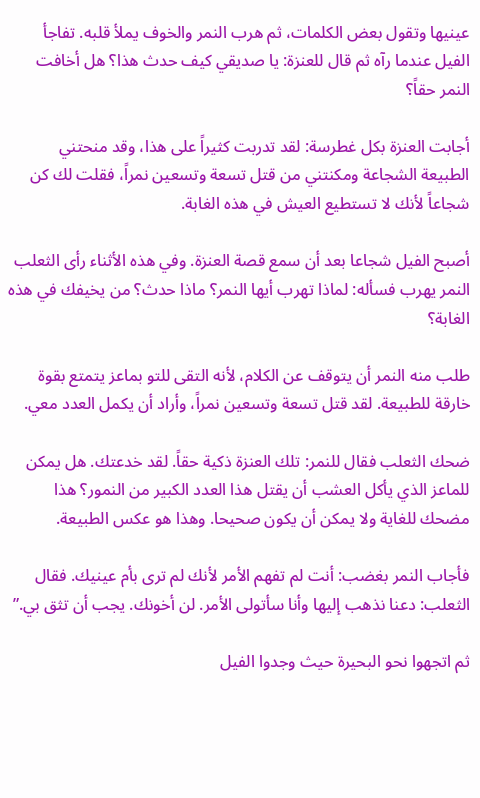عينيها وتقول بعض الكلمات، ثم هرب النمر والخوف يملأ قلبه. تفاجأ الفيل عندما رآه ثم قال للعنزة: يا صديقي كيف حدث هذا؟ هل أخافت النمر حقاً؟

أجابت العنزة بكل غطرسة: لقد تدربت كثيراً على هذا، وقد منحتني الطبيعة الشجاعة ومكنتني من قتل تسعة وتسعين نمراً، فقلت لك كن شجاعاً لأنك لا تستطيع العيش في هذه الغابة.

أصبح الفيل شجاعا بعد أن سمع قصة العنزة. وفي هذه الأثناء رأى الثعلب النمر يهرب فسأله: لماذا تهرب أيها النمر؟ ماذا حدث؟ من يخيفك في هذه الغابة؟

طلب منه النمر أن يتوقف عن الكلام، لأنه التقى للتو بماعز يتمتع بقوة خارقة للطبيعة. لقد قتل تسعة وتسعين نمراً، وأراد أن يكمل العدد معي.

ضحك الثعلب فقال للنمر: تلك العنزة ذكية حقاً. لقد خدعتك. هل يمكن للماعز الذي يأكل العشب أن يقتل هذا العدد الكبير من النمور؟ هذا مضحك للغاية ولا يمكن أن يكون صحيحا. وهذا هو عكس الطبيعة.

فأجاب النمر بغضب: أنت لم تفهم الأمر لأنك لم ترى بأم عينيك. فقال الثعلب: دعنا نذهب إليها وأنا سأتولى الأمر. لن أخونك. يجب أن تثق بي.”

ثم اتجهوا نحو البحيرة حيث وجدوا الفيل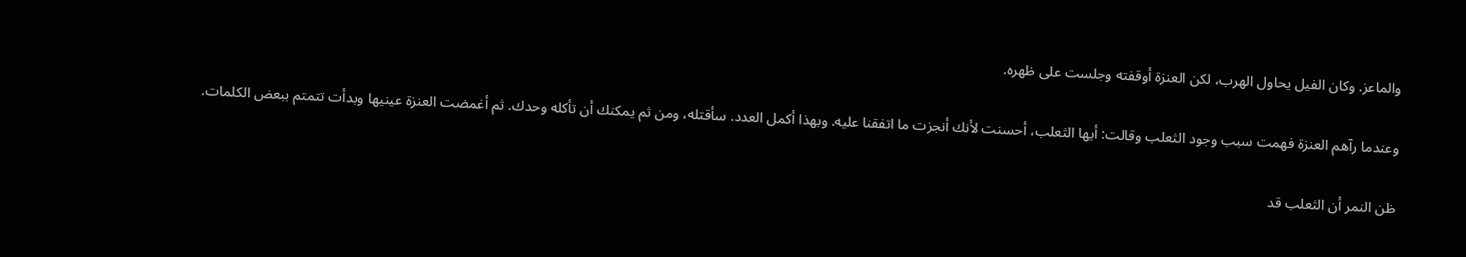والماعز. وكان الفيل يحاول الهرب، لكن العنزة أوقفته وجلست على ظهره.

وعندما رآهم العنزة فهمت سبب وجود الثعلب وقالت: أيها الثعلب، أحسنت لأنك أنجزت ما اتفقنا عليه. وبهذا أكمل العدد. سأقتله، ومن ثم يمكنك أن تأكله وحدك. ثم أغمضت العنزة عينيها وبدأت تتمتم ببعض الكلمات.

ظن النمر أن الثعلب قد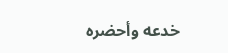خدعه وأحضره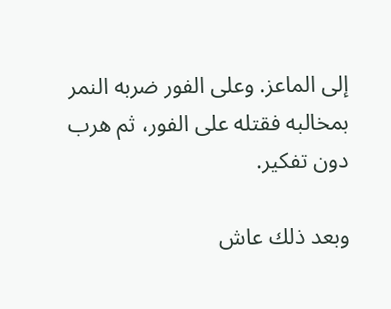إلى الماعز. وعلى الفور ضربه النمر بمخالبه فقتله على الفور، ثم هرب دون تفكير.

وبعد ذلك عاش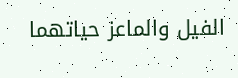الفيل والماعز حياتهما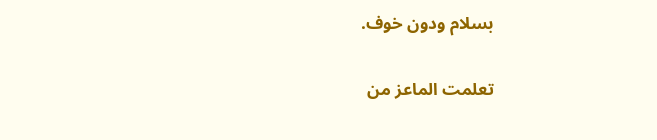بسلام ودون خوف.

تعلمت الماعز من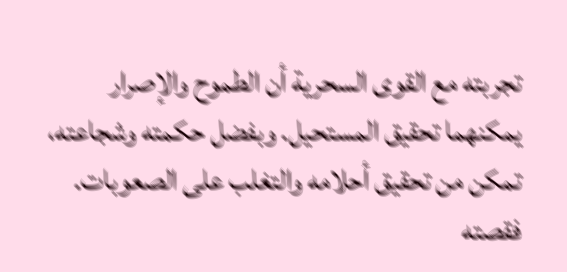تجربته مع القوى السحرية أن الطموح والإصرار يمكنهما تحقيق المستحيل. وبفضل حكمته وشجاعته، تمكن من تحقيق أحلامه والتغلب على الصعوبات. فقصته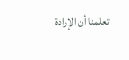تعلمنا أن الإرادة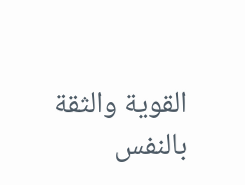القوية والثقة بالنفس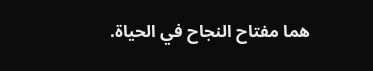هما مفتاح النجاح في الحياة.